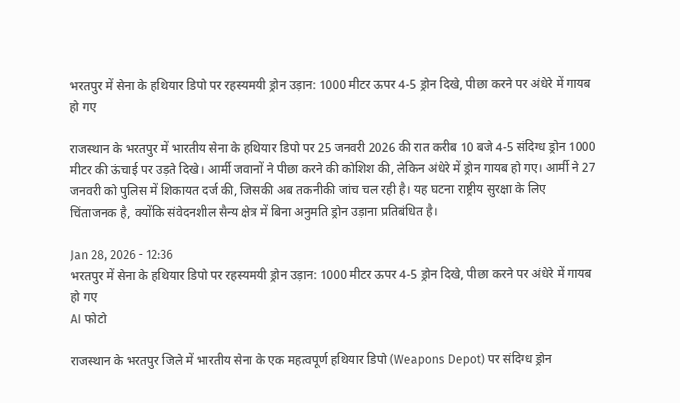भरतपुर में सेना के हथियार डिपो पर रहस्यमयी ड्रोन उड़ान: 1000 मीटर ऊपर 4-5 ड्रोन दिखे, पीछा करने पर अंधेरे में गायब हो गए

राजस्थान के भरतपुर में भारतीय सेना के हथियार डिपो पर 25 जनवरी 2026 की रात करीब 10 बजे 4-5 संदिग्ध ड्रोन 1000 मीटर की ऊंचाई पर उड़ते दिखे। आर्मी जवानों ने पीछा करने की कोशिश की, लेकिन अंधेरे में ड्रोन गायब हो गए। आर्मी ने 27 जनवरी को पुलिस में शिकायत दर्ज की, जिसकी अब तकनीकी जांच चल रही है। यह घटना राष्ट्रीय सुरक्षा के लिए चिंताजनक है, क्योंकि संवेदनशील सैन्य क्षेत्र में बिना अनुमति ड्रोन उड़ाना प्रतिबंधित है।

Jan 28, 2026 - 12:36
भरतपुर में सेना के हथियार डिपो पर रहस्यमयी ड्रोन उड़ान: 1000 मीटर ऊपर 4-5 ड्रोन दिखे, पीछा करने पर अंधेरे में गायब हो गए
AI फोटो

राजस्थान के भरतपुर जिले में भारतीय सेना के एक महत्वपूर्ण हथियार डिपो (Weapons Depot) पर संदिग्ध ड्रोन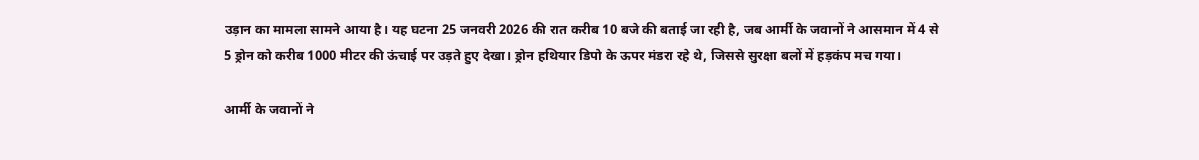उड़ान का मामला सामने आया है। यह घटना 25 जनवरी 2026 की रात करीब 10 बजे की बताई जा रही है, जब आर्मी के जवानों ने आसमान में 4 से 5 ड्रोन को करीब 1000 मीटर की ऊंचाई पर उड़ते हुए देखा। ड्रोन हथियार डिपो के ऊपर मंडरा रहे थे, जिससे सुरक्षा बलों में हड़कंप मच गया।

आर्मी के जवानों ने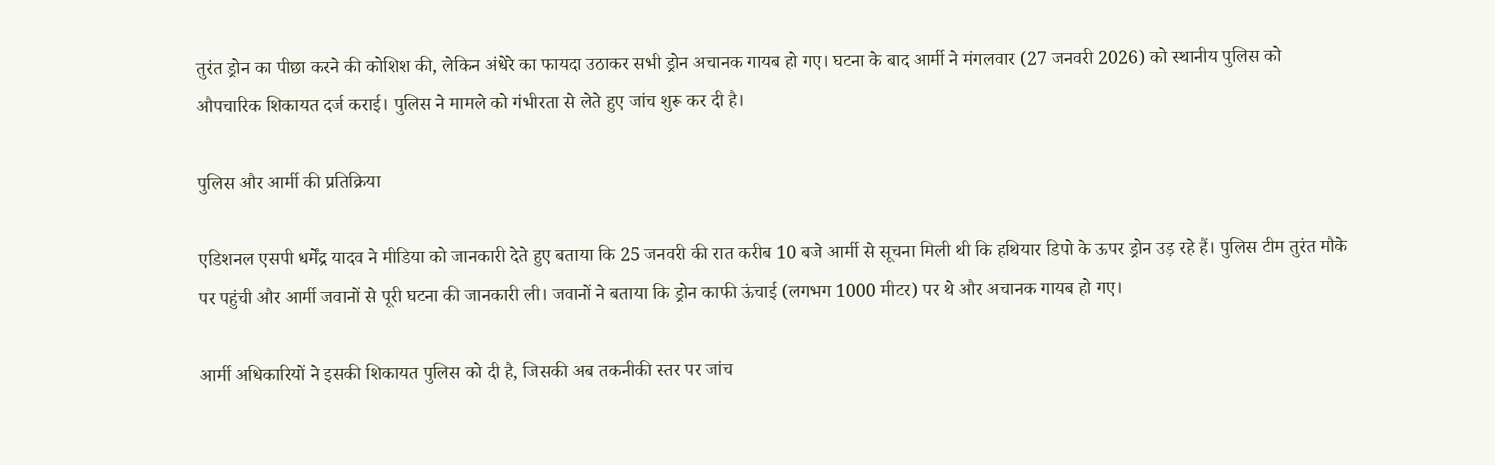तुरंत ड्रोन का पीछा करने की कोशिश की, लेकिन अंधेरे का फायदा उठाकर सभी ड्रोन अचानक गायब हो गए। घटना के बाद आर्मी ने मंगलवार (27 जनवरी 2026) को स्थानीय पुलिस को औपचारिक शिकायत दर्ज कराई। पुलिस ने मामले को गंभीरता से लेते हुए जांच शुरू कर दी है।

पुलिस और आर्मी की प्रतिक्रिया

एडिशनल एसपी धर्मेंद्र यादव ने मीडिया को जानकारी देते हुए बताया कि 25 जनवरी की रात करीब 10 बजे आर्मी से सूचना मिली थी कि हथियार डिपो के ऊपर ड्रोन उड़ रहे हैं। पुलिस टीम तुरंत मौके पर पहुंची और आर्मी जवानों से पूरी घटना की जानकारी ली। जवानों ने बताया कि ड्रोन काफी ऊंचाई (लगभग 1000 मीटर) पर थे और अचानक गायब हो गए।

आर्मी अधिकारियों ने इसकी शिकायत पुलिस को दी है, जिसकी अब तकनीकी स्तर पर जांच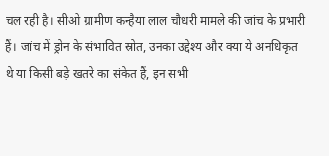चल रही है। सीओ ग्रामीण कन्हैया लाल चौधरी मामले की जांच के प्रभारी हैं। जांच में ड्रोन के संभावित स्रोत, उनका उद्देश्य और क्या ये अनधिकृत थे या किसी बड़े खतरे का संकेत हैं, इन सभी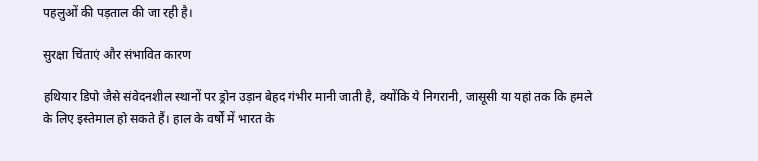पहलुओं की पड़ताल की जा रही है।

सुरक्षा चिंताएं और संभावित कारण

हथियार डिपो जैसे संवेदनशील स्थानों पर ड्रोन उड़ान बेहद गंभीर मानी जाती है, क्योंकि ये निगरानी, जासूसी या यहां तक कि हमले के लिए इस्तेमाल हो सकते हैं। हाल के वर्षों में भारत के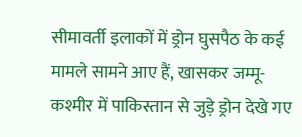सीमावर्ती इलाकों में ड्रोन घुसपैठ के कई मामले सामने आए हैं, खासकर जम्मू-कश्मीर में पाकिस्तान से जुड़े ड्रोन देखे गए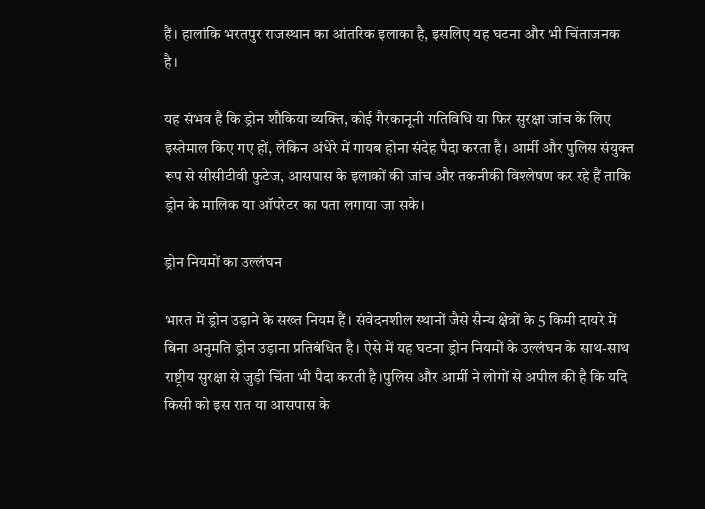हैं। हालांकि भरतपुर राजस्थान का आंतरिक इलाका है, इसलिए यह घटना और भी चिंताजनक है।

यह संभव है कि ड्रोन शौकिया व्यक्ति, कोई गैरकानूनी गतिविधि या फिर सुरक्षा जांच के लिए इस्तेमाल किए गए हों, लेकिन अंधेरे में गायब होना संदेह पैदा करता है। आर्मी और पुलिस संयुक्त रूप से सीसीटीवी फुटेज, आसपास के इलाकों की जांच और तकनीकी विश्लेषण कर रहे हैं ताकि ड्रोन के मालिक या ऑपरेटर का पता लगाया जा सके।

ड्रोन नियमों का उल्लंघन

भारत में ड्रोन उड़ाने के सख्त नियम हैं। संवेदनशील स्थानों जैसे सैन्य क्षेत्रों के 5 किमी दायरे में बिना अनुमति ड्रोन उड़ाना प्रतिबंधित है। ऐसे में यह घटना ड्रोन नियमों के उल्लंघन के साथ-साथ राष्ट्रीय सुरक्षा से जुड़ी चिंता भी पैदा करती है।पुलिस और आर्मी ने लोगों से अपील की है कि यदि किसी को इस रात या आसपास के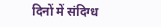दिनों में संदिग्ध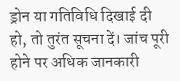ड्रोन या गतिविधि दिखाई दी हो, तो तुरंत सूचना दें। जांच पूरी होने पर अधिक जानकारी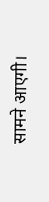सामने आएगी।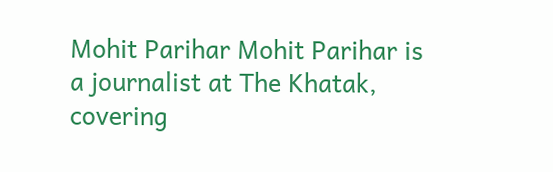Mohit Parihar Mohit Parihar is a journalist at The Khatak, covering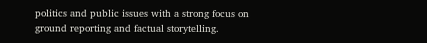politics and public issues with a strong focus on ground reporting and factual storytelling.